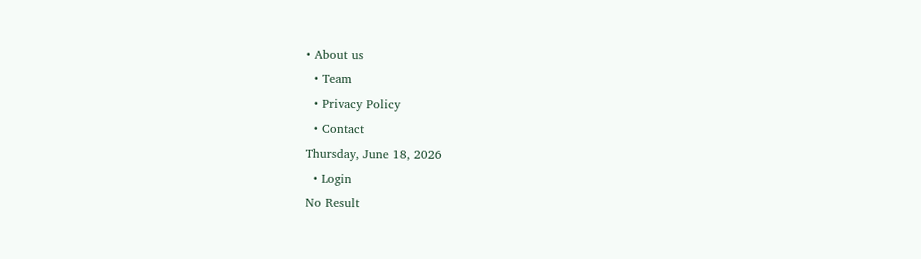• About us
  • Team
  • Privacy Policy
  • Contact
Thursday, June 18, 2026
  • Login
No Result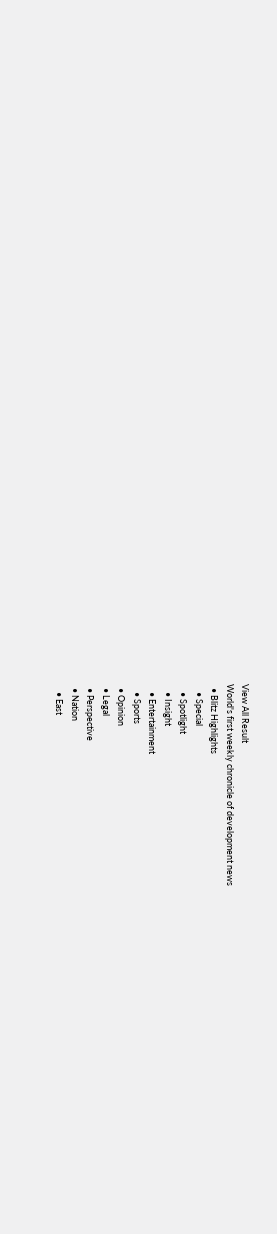View All Result
World's first weekly chronicle of development news
  • Blitz Highlights
    • Special
    • Spotlight
    • Insight
    • Entertainment
    • Sports
  • Opinion
  • Legal
  • Perspective
  • Nation
    • East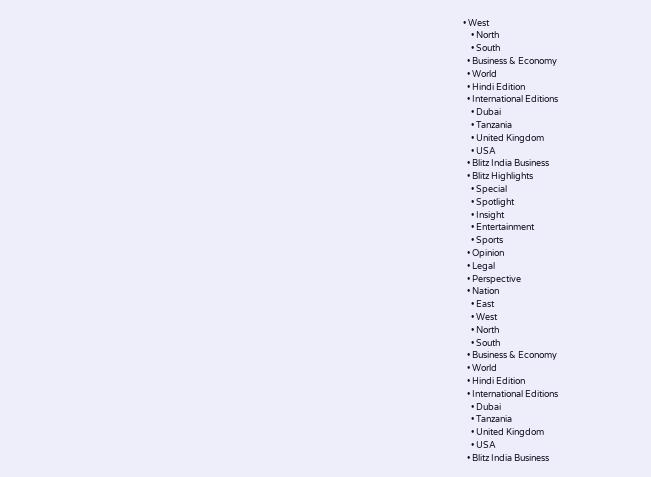• West
    • North
    • South
  • Business & Economy
  • World
  • Hindi Edition
  • International Editions
    • Dubai
    • Tanzania
    • United Kingdom
    • USA
  • Blitz India Business
  • Blitz Highlights
    • Special
    • Spotlight
    • Insight
    • Entertainment
    • Sports
  • Opinion
  • Legal
  • Perspective
  • Nation
    • East
    • West
    • North
    • South
  • Business & Economy
  • World
  • Hindi Edition
  • International Editions
    • Dubai
    • Tanzania
    • United Kingdom
    • USA
  • Blitz India Business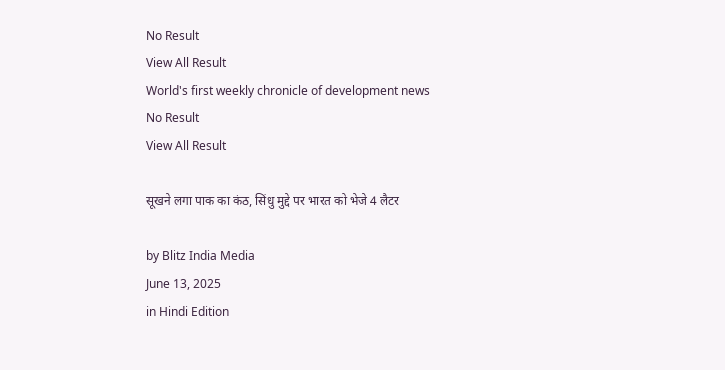No Result
View All Result
World's first weekly chronicle of development news
No Result
View All Result

सूखने लगा पाक का कंठ, सिंधु मुद्दे पर भारत को भेजे 4 लैटर

by Blitz India Media
June 13, 2025
in Hindi Edition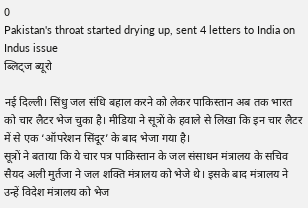0
Pakistan's throat started drying up, sent 4 letters to India on Indus issue
ब्लिट्ज ब्यूरो

नई दिल्ली। सिंधु जल संधि बहाल करने को लेकर पाकिस्तान अब तक भारत को चार लैटर भेज चुका है। मीडिया ने सूत्रों के हवाले से लिखा कि इन चार लैटर में से एक ‘ऑपरेशन सिंदूर’ के बाद भेजा गया है।
सूत्रों ने बताया कि ये चार पत्र पाकिस्तान के जल संसाधन मंत्रालय के सचिव सैयद अली मुर्तजा ने जल शक्ति मंत्रालय को भेजे थे। इसके बाद मंत्रालय ने उन्हें विदेश मंत्रालय को भेज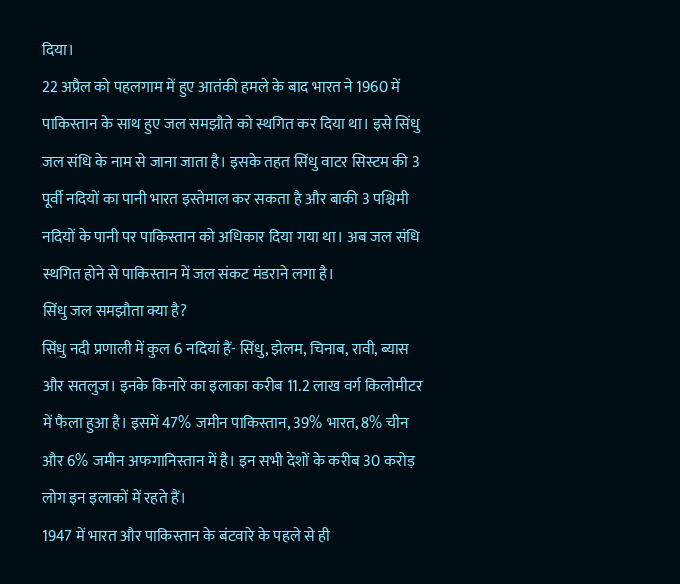दिया।
22 अप्रैल को पहलगाम में हुए आतंकी हमले के बाद भारत ने 1960 में पाकिस्तान के साथ हुए जल समझौते को स्थगित कर दिया था। इसे सिंधु जल संधि के नाम से जाना जाता है। इसके तहत सिंधु वाटर सिस्टम की 3 पूर्वी नदियों का पानी भारत इस्तेमाल कर सकता है और बाकी 3 पश्चिमी नदियों के पानी पर पाकिस्तान को अधिकार दिया गया था। अब जल संधि स्थगित होने से पाकिस्तान में जल संकट मंडराने लगा है।
सिंधु जल समझौता क्या है?
सिंधु नदी प्रणाली में कुल 6 नदियां हैं- सिंधु, झेलम, चिनाब, रावी, ब्यास और सतलुज। इनके किनारे का इलाका करीब 11.2 लाख वर्ग किलोमीटर में फैला हुआ है। इसमें 47% जमीन पाकिस्तान, 39% भारत, 8% चीन और 6% जमीन अफगानिस्तान में है। इन सभी देशों के करीब 30 करोड़ लोग इन इलाकों में रहते हैं।
1947 में भारत और पाकिस्तान के बंटवारे के पहले से ही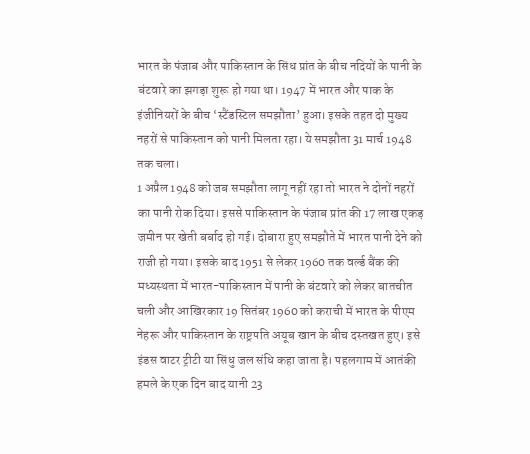भारत के पंजाब और पाकिस्तान के सिंध प्रांत के बीच नदियों के पानी के बंटवारे का झगड़ा शुरू हो गया था। 1947 में भारत और पाक के इंजीनियरों के बीच ‘स्टैंडस्टिल समझौता’ हुआ। इसके तहत दो मुख्य नहरों से पाकिस्तान को पानी मिलता रहा। ये समझौता 31 मार्च 1948 तक चला।
1 अप्रैल 1948 को जब समझौता लागू नहीं रहा तो भारत ने दोनों नहरों का पानी रोक दिया। इससे पाकिस्तान के पंजाब प्रांत की 17 लाख एकड़ जमीन पर खेती बर्बाद हो गई। दोबारा हुए समझौते में भारत पानी देने को राजी हो गया। इसके बाद 1951 से लेकर 1960 तक वर्ल्ड बैंक की मध्यस्थता में भारत-पाकिस्तान में पानी के बंटवारे को लेकर बातचीत चली और आखिरकार 19 सितंबर 1960 को कराची में भारत के पीएम नेहरू और पाकिस्तान के राष्ट्रपति अयूब खान के बीच दस्तखत हुए। इसे इंडस वाटर ट्रीटी या सिंधु जल संधि कहा जाता है। पहलगाम में आतंकी हमले के एक दिन बाद यानी 23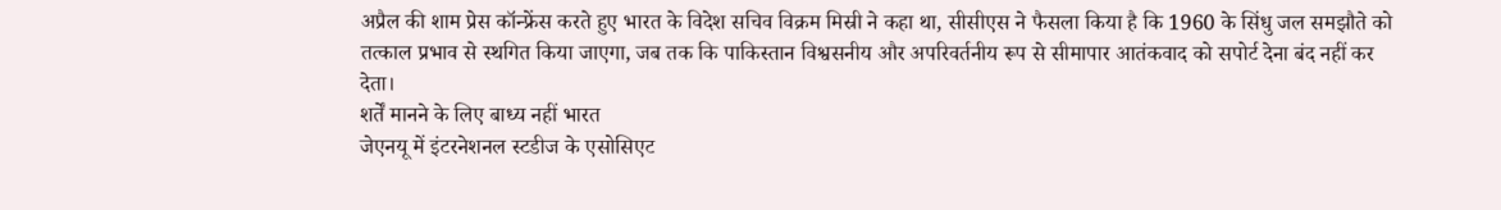अप्रैल की शाम प्रेस कॉन्फ्रेंस करते हुए भारत के विदेश सचिव विक्रम मिस्री ने कहा था, सीसीएस ने फैसला किया है कि 1960 के सिंधु जल समझौते को तत्काल प्रभाव से स्थगित किया जाएगा, जब तक कि पाकिस्तान विश्वसनीय और अपरिवर्तनीय रूप से सीमापार आतंकवाद को सपोर्ट देना बंद नहीं कर देता।
शर्तें मानने के लिए बाध्य नहीं भारत
जेएनयू में इंटरनेशनल स्टडीज के एसोसिएट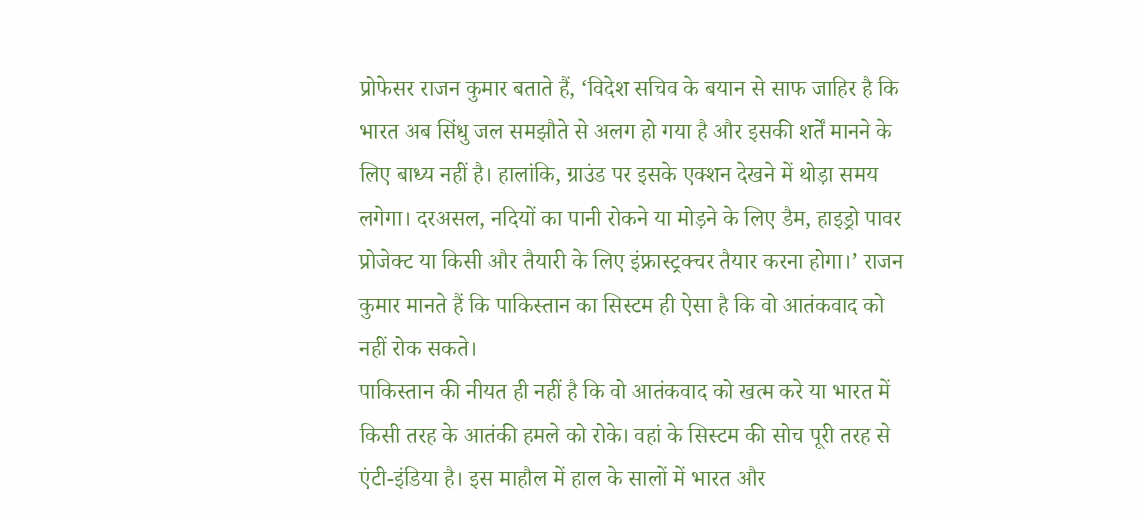प्रोफेसर राजन कुमार बताते हैं, ‘विदेश सचिव के बयान से साफ जाहिर है कि भारत अब सिंधु जल समझौते से अलग हो गया है और इसकी शर्तें मानने के लिए बाध्य नहीं है। हालांकि, ग्राउंड पर इसके एक्शन देखने में थोड़ा समय लगेगा। दरअसल, नदियों का पानी रोकने या मोड़ने के लिए डैम, हाइड्रो पावर प्रोजेक्ट या किसी और तैयारी के लिए इंफ्रास्ट्रक्चर तैयार करना होगा।’ राजन कुमार मानते हैं कि पाकिस्तान का सिस्टम ही ऐसा है कि वो आतंकवाद को नहीं रोक सकते।
पाकिस्तान की नीयत ही नहीं है कि वो आतंकवाद को खत्म करे या भारत में किसी तरह के आतंकी हमले को रोके। वहां के सिस्टम की सोच पूरी तरह से एंटी-इंडिया है। इस माहौल में हाल के सालों में भारत और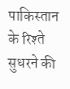पाकिस्तान के रिश्ते सुधरने की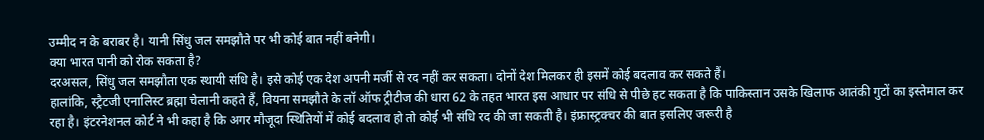उम्मीद न के बराबर है। यानी सिंधु जल समझौते पर भी कोई बात नहीं बनेगी।
क्या भारत पानी को रोक सकता है?
दरअसल, सिंधु जल समझौता एक स्थायी संधि है। इसे कोई एक देश अपनी मर्जी से रद नहीं कर सकता। दोनों देश मिलकर ही इसमें कोई बदलाव कर सकते हैं।
हालांकि, स्ट्रैटजी एनालिस्ट ब्रह्मा चेलानी कहते हैं, वियना समझौते के लॉ ऑफ ट्रीटीज की धारा 62 के तहत भारत इस आधार पर संधि से पीछे हट सकता है कि पाकिस्तान उसके खिलाफ आतंकी गुटों का इस्तेमाल कर रहा है। इंटरनेशनल कोर्ट ने भी कहा है कि अगर मौजूदा स्थितियों में कोई बदलाव हो तो कोई भी संधि रद की जा सकती है। इंफ्रास्ट्रक्चर की बात इसलिए जरूरी है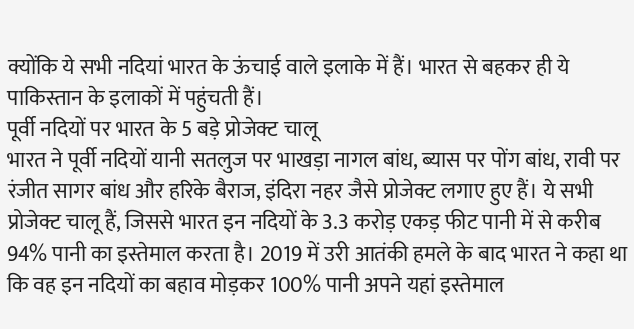क्योंकि ये सभी नदियां भारत के ऊंचाई वाले इलाके में हैं। भारत से बहकर ही ये पाकिस्तान के इलाकों में पहुंचती हैं।
पूर्वी नदियों पर भारत के 5 बड़े प्रोजेक्ट चालू
भारत ने पूर्वी नदियों यानी सतलुज पर भाखड़ा नागल बांध, ब्यास पर पोंग बांध, रावी पर रंजीत सागर बांध और हरिके बैराज, इंदिरा नहर जैसे प्रोजेक्ट लगाए हुए हैं। ये सभी प्रोजेक्ट चालू हैं, जिससे भारत इन नदियों के 3.3 करोड़ एकड़ फीट पानी में से करीब 94% पानी का इस्तेमाल करता है। 2019 में उरी आतंकी हमले के बाद भारत ने कहा था कि वह इन नदियों का बहाव मोड़कर 100% पानी अपने यहां इस्तेमाल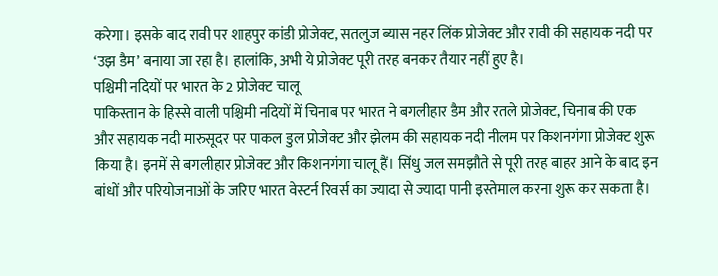करेगा। इसके बाद रावी पर शाहपुर कांडी प्रोजेक्ट, सतलुज ब्यास नहर लिंक प्रोजेक्ट और रावी की सहायक नदी पर ‘उझ डैम’ बनाया जा रहा है। हालांकि, अभी ये प्रोजेक्ट पूरी तरह बनकर तैयार नहीं हुए है।
पश्चिमी नदियों पर भारत के 2 प्रोजेक्ट चालू
पाकिस्तान के हिस्से वाली पश्चिमी नदियों में चिनाब पर भारत ने बगलीहार डैम और रतले प्रोजेक्ट, चिनाब की एक और सहायक नदी मारुसूदर पर पाकल डुल प्रोजेक्ट और झेलम की सहायक नदी नीलम पर किशनगंगा प्रोजेक्ट शुरू किया है। इनमें से बगलीहार प्रोजेक्ट और किशनगंगा चालू हैं। सिंधु जल समझौते से पूरी तरह बाहर आने के बाद इन बांधों और परियोजनाओं के जरिए भारत वेस्टर्न रिवर्स का ज्यादा से ज्यादा पानी इस्तेमाल करना शुरू कर सकता है।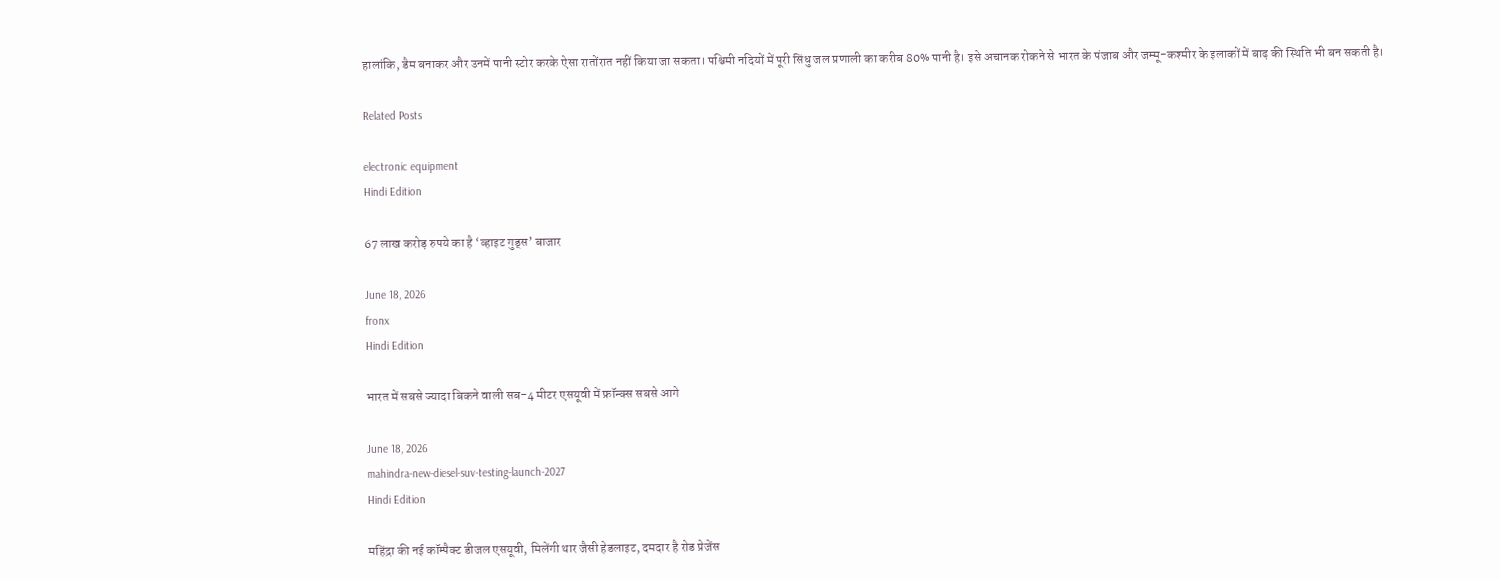हालांकि, डैम बनाकर और उनमें पानी स्टोर करके ऐसा रातोंरात नहीं किया जा सकता। पश्चिमी नदियों में पूरी सिंधु जल प्रणाली का करीब 80% पानी है। इसे अचानक रोकने से भारत के पंजाब और जम्मू-कश्मीर के इलाकों में बाढ़ की स्थिति भी बन सकती है।

Related Posts

electronic equipment
Hindi Edition

67 लाख करोड़ रुपये का है ‘व्हाइट गुड्स’ बाजार

June 18, 2026
fronx
Hindi Edition

भारत में सबसे ज्यादा बिकने वाली सब-4 मीटर एसयूवी में फ्रॉन्क्स सबसे आगे

June 18, 2026
mahindra-new-diesel-suv-testing-launch-2027
Hindi Edition

महिंद्रा की नई कॉम्पैक्ट डीजल एसयूवी, मिलेंगी थार जैसी हेडलाइट, दमदार है रोड प्रेजेंस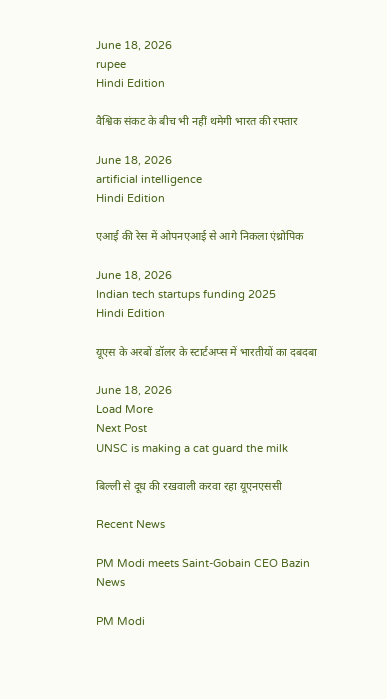June 18, 2026
rupee
Hindi Edition

वैश्विक संकट के बीच भी नहीं थमेगी भारत की रफ्तार

June 18, 2026
artificial intelligence
Hindi Edition

एआई की रेस में ओपनएआई से आगे निकला एंथ्रोपिक

June 18, 2026
Indian tech startups funding 2025
Hindi Edition

यूएस के अरबों डॉलर के स्टार्टअप्स में भारतीयों का दबदबा

June 18, 2026
Load More
Next Post
UNSC is making a cat guard the milk

बिल्ली से दूध की रखवाली करवा रहा यूएनएससी

Recent News

PM Modi meets Saint-Gobain CEO Bazin
News

PM Modi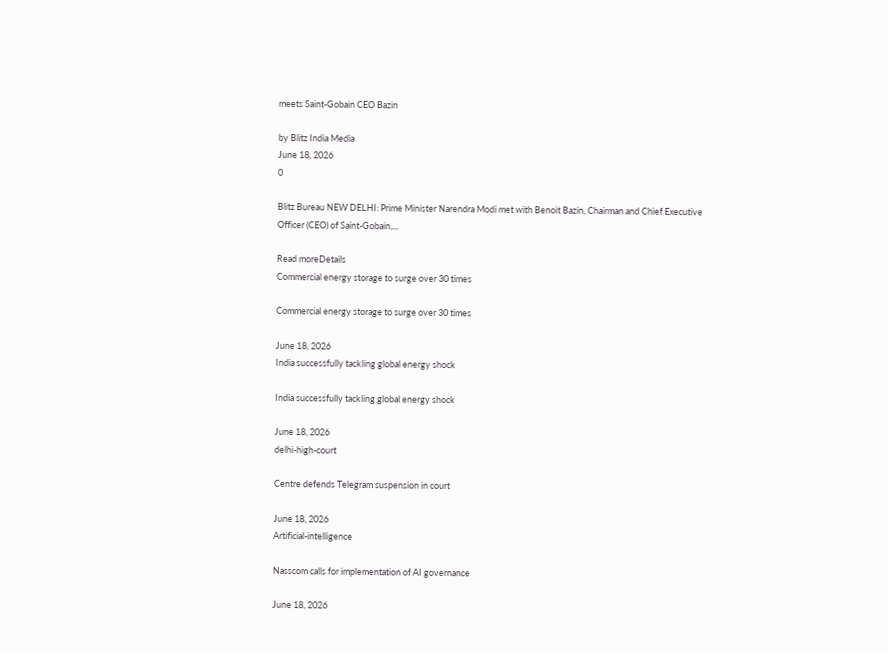meets Saint-Gobain CEO Bazin

by Blitz India Media
June 18, 2026
0

Blitz Bureau NEW DELHI: Prime Minister Narendra Modi met with Benoit Bazin, Chairman and Chief Executive Officer (CEO) of Saint-Gobain,...

Read moreDetails
Commercial energy storage to surge over 30 times

Commercial energy storage to surge over 30 times

June 18, 2026
India successfully tackling global energy shock

India successfully tackling global energy shock

June 18, 2026
delhi-high-court

Centre defends Telegram suspension in court

June 18, 2026
Artificial-intelligence

Nasscom calls for implementation of AI governance

June 18, 2026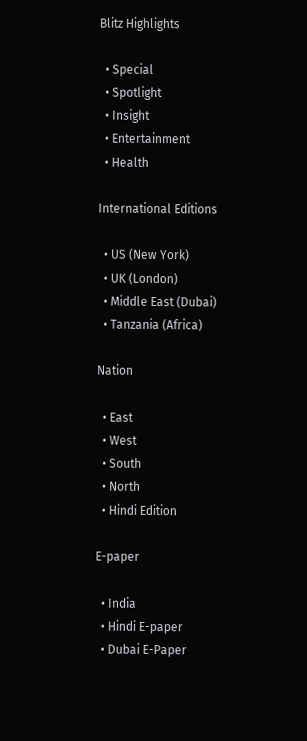Blitz Highlights

  • Special
  • Spotlight
  • Insight
  • Entertainment
  • Health

International Editions

  • US (New York)
  • UK (London)
  • Middle East (Dubai)
  • Tanzania (Africa)

Nation

  • East
  • West
  • South
  • North
  • Hindi Edition

E-paper

  • India
  • Hindi E-paper
  • Dubai E-Paper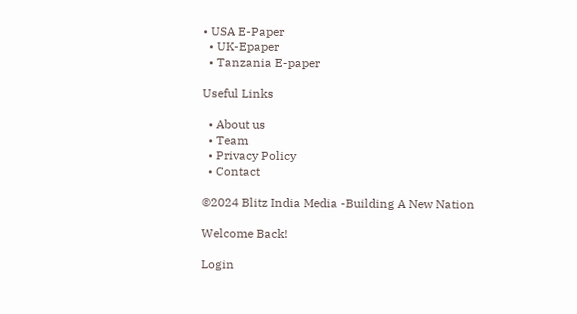• USA E-Paper
  • UK-Epaper
  • Tanzania E-paper

Useful Links

  • About us
  • Team
  • Privacy Policy
  • Contact

©2024 Blitz India Media -Building A New Nation

Welcome Back!

Login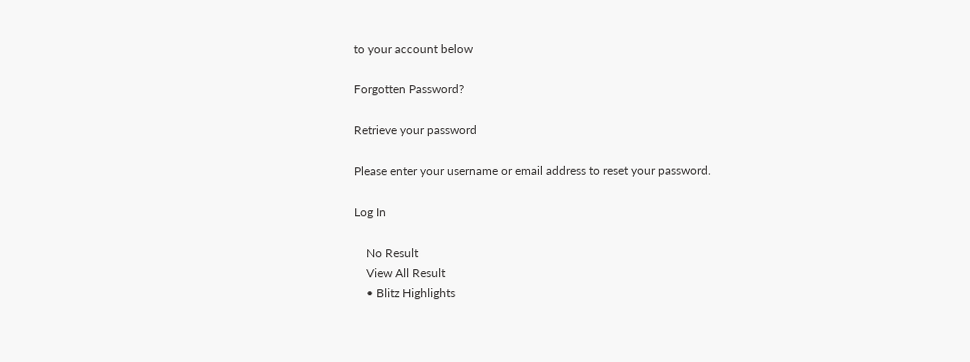to your account below

Forgotten Password?

Retrieve your password

Please enter your username or email address to reset your password.

Log In

    No Result
    View All Result
    • Blitz Highlights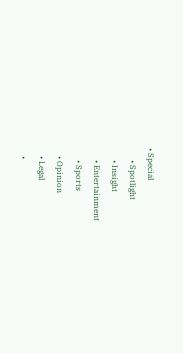• Special
      • Spotlight
      • Insight
      • Entertainment
      • Sports
    • Opinion
    • Legal
    •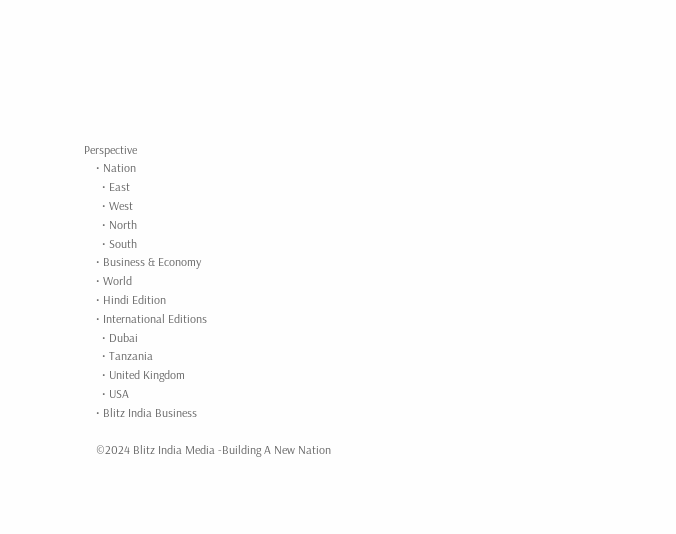Perspective
    • Nation
      • East
      • West
      • North
      • South
    • Business & Economy
    • World
    • Hindi Edition
    • International Editions
      • Dubai
      • Tanzania
      • United Kingdom
      • USA
    • Blitz India Business

    ©2024 Blitz India Media -Building A New Nation